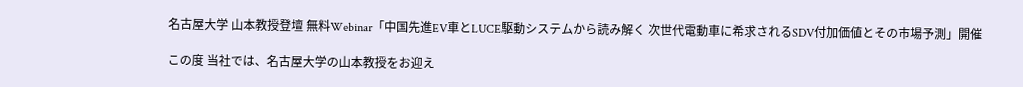名古屋大学 山本教授登壇 無料Webinar「中国先進EV車とLUCE駆動システムから読み解く 次世代電動車に希求されるSDV付加価値とその市場予測」開催

この度 当社では、名古屋大学の山本教授をお迎え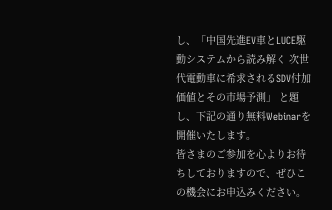し、「中国先進EV車とLUCE駆動システムから読み解く 次世代電動車に希求されるSDV付加価値とその市場予測」 と題し、下記の通り無料Webinarを開催いたします。
皆さまのご参加を心よりお待ちしておりますので、ぜひこの機会にお申込みください。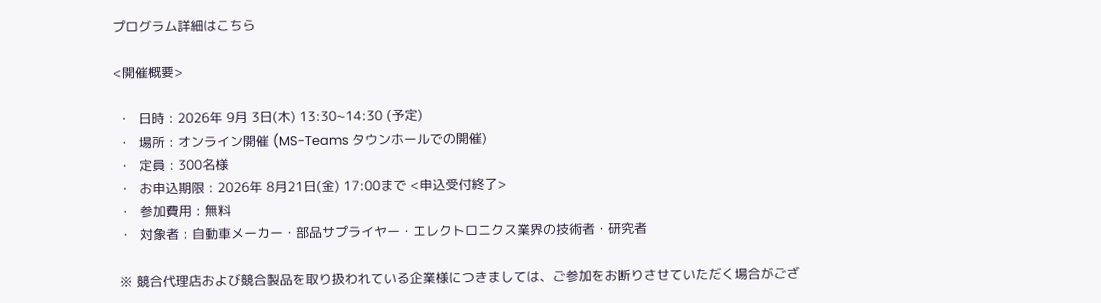プログラム詳細はこちら

<開催概要>

 ・  日時 : 2026年 9月 3日(木) 13:30~14:30 (予定)
 ・  場所 : オンライン開催 (MS-Teams タウンホールでの開催)
 ・  定員 : 300名様
 ・  お申込期限 : 2026年 8月21日(金) 17:00まで <申込受付終了>
 ・  参加費用 : 無料
 ・  対象者 : 自動車メーカー・部品サプライヤー・エレクトロニクス業界の技術者・研究者

 ※ 競合代理店および競合製品を取り扱われている企業様につきましては、ご参加をお断りさせていただく場合がござ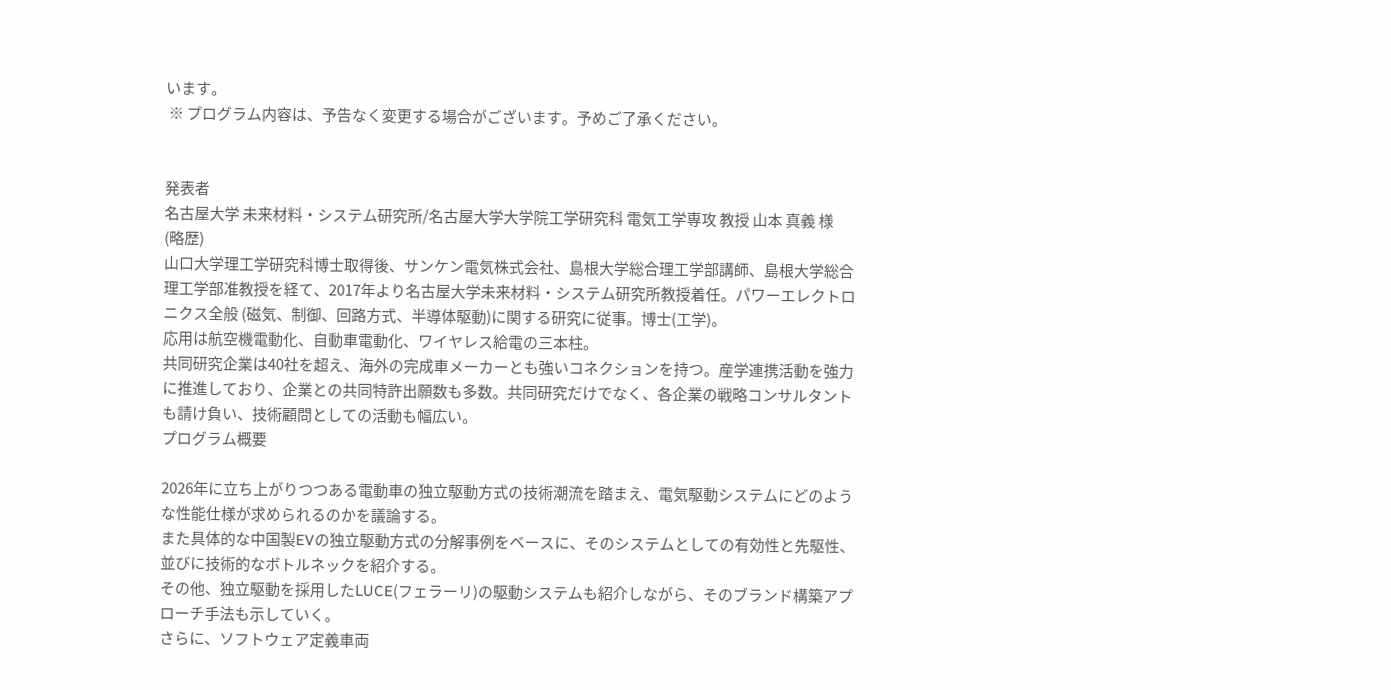います。
 ※ プログラム内容は、予告なく変更する場合がございます。予めご了承ください。


発表者
名古屋大学 未来材料・システム研究所/名古屋大学大学院工学研究科 電気工学専攻 教授 山本 真義 様
(略歴)
山口大学理工学研究科博士取得後、サンケン電気株式会社、島根大学総合理工学部講師、島根大学総合理工学部准教授を経て、2017年より名古屋大学未来材料・システム研究所教授着任。パワーエレクトロニクス全般 (磁気、制御、回路方式、半導体駆動)に関する研究に従事。博士(工学)。
応用は航空機電動化、自動車電動化、ワイヤレス給電の三本柱。
共同研究企業は40社を超え、海外の完成車メーカーとも強いコネクションを持つ。産学連携活動を強力に推進しており、企業との共同特許出願数も多数。共同研究だけでなく、各企業の戦略コンサルタントも請け負い、技術顧問としての活動も幅広い。
プログラム概要

2026年に立ち上がりつつある電動車の独立駆動方式の技術潮流を踏まえ、電気駆動システムにどのような性能仕様が求められるのかを議論する。
また具体的な中国製EVの独立駆動方式の分解事例をベースに、そのシステムとしての有効性と先駆性、並びに技術的なボトルネックを紹介する。
その他、独立駆動を採用したLUCE(フェラーリ)の駆動システムも紹介しながら、そのブランド構築アプローチ手法も示していく。
さらに、ソフトウェア定義車両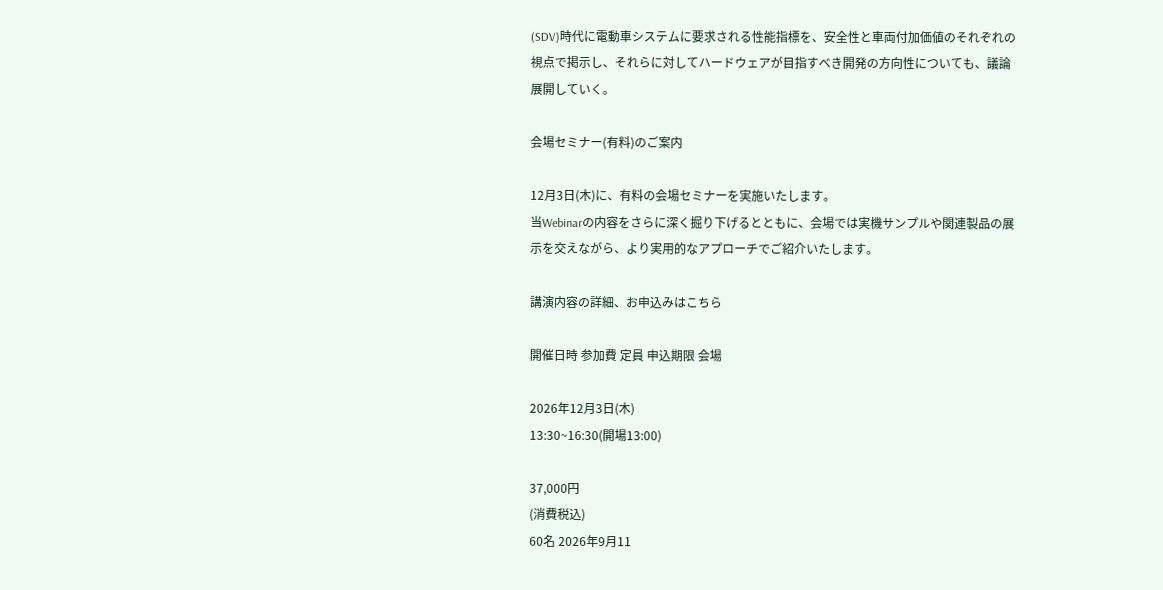(SDV)時代に電動車システムに要求される性能指標を、安全性と車両付加価値のそれぞれの視点で掲示し、それらに対してハードウェアが目指すべき開発の方向性についても、議論展開していく。

会場セミナー(有料)のご案内

12月3日(木)に、有料の会場セミナーを実施いたします。
当Webinarの内容をさらに深く掘り下げるとともに、会場では実機サンプルや関連製品の展示を交えながら、より実用的なアプローチでご紹介いたします。

講演内容の詳細、お申込みはこちら

開催日時 参加費 定員 申込期限 会場

2026年12月3日(木)
13:30~16:30(開場13:00)

37,000円
(消費税込)
60名 2026年9月11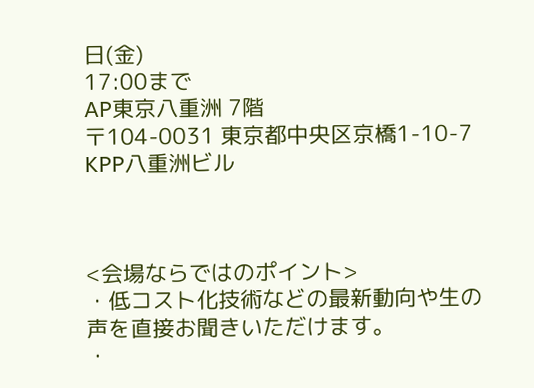日(金)
17:00まで
AP東京八重洲 7階
〒104-0031 東京都中央区京橋1-10-7
KPP八重洲ビル



<会場ならではのポイント>
・低コスト化技術などの最新動向や生の声を直接お聞きいただけます。
・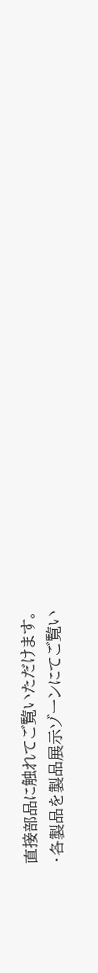直接部品に触れてご覧いただけます。
・各製品を製品展示ゾーンにてご覧い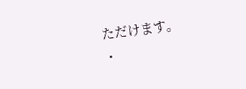ただけます。
・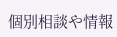個別相談や情報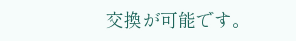交換が可能です。